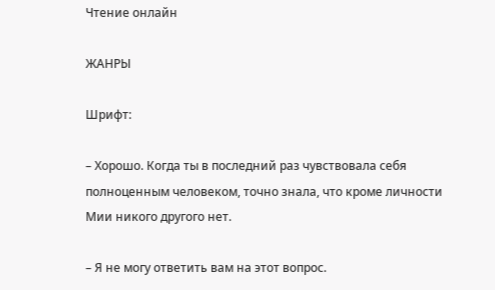Чтение онлайн

ЖАНРЫ

Шрифт:

– Хорошо. Когда ты в последний раз чувствовала себя полноценным человеком, точно знала, что кроме личности Мии никого другого нет.

– Я не могу ответить вам на этот вопрос.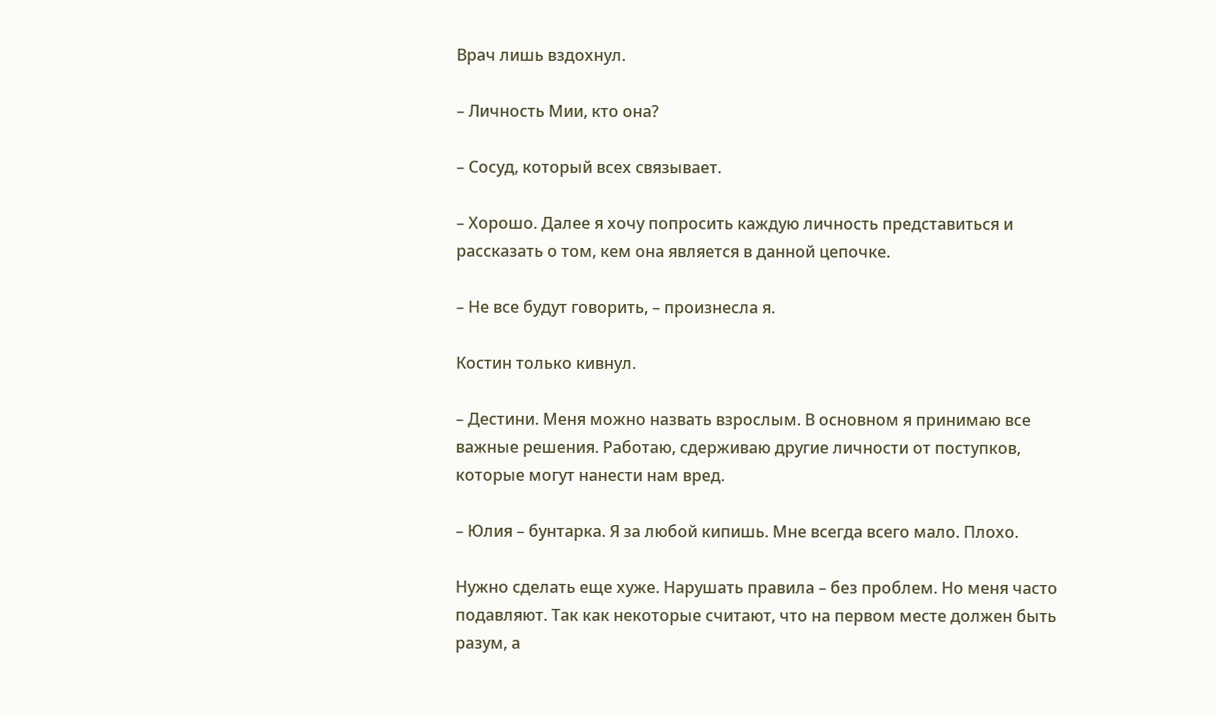Врач лишь вздохнул.

– Личность Мии, кто она?

– Сосуд, который всех связывает.

– Хорошо. Далее я хочу попросить каждую личность представиться и рассказать о том, кем она является в данной цепочке.

– Не все будут говорить, – произнесла я.

Костин только кивнул.

– Дестини. Меня можно назвать взрослым. В основном я принимаю все важные решения. Работаю, сдерживаю другие личности от поступков, которые могут нанести нам вред.

– Юлия – бунтарка. Я за любой кипишь. Мне всегда всего мало. Плохо.

Нужно сделать еще хуже. Нарушать правила – без проблем. Но меня часто подавляют. Так как некоторые считают, что на первом месте должен быть разум, а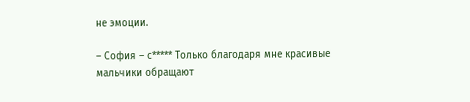не эмоции.

– София – с***** Только благодаря мне красивые мальчики обращают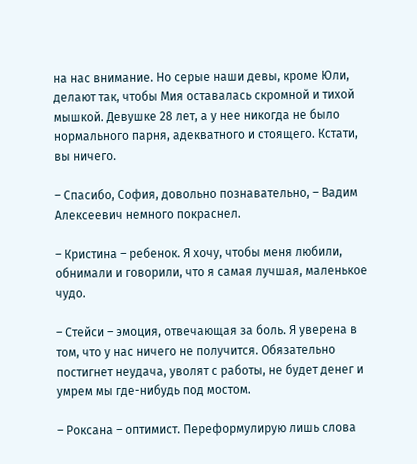на нас внимание. Но серые наши девы, кроме Юли, делают так, чтобы Мия оставалась скромной и тихой мышкой. Девушке 28 лет, а у нее никогда не было нормального парня, адекватного и стоящего. Кстати, вы ничего.

– Спасибо, София, довольно познавательно, – Вадим Алексеевич немного покраснел.

– Кристина – ребенок. Я хочу, чтобы меня любили, обнимали и говорили, что я самая лучшая, маленькое чудо.

– Стейси – эмоция, отвечающая за боль. Я уверена в том, что у нас ничего не получится. Обязательно постигнет неудача, уволят с работы, не будет денег и умрем мы где-нибудь под мостом.

– Роксана – оптимист. Переформулирую лишь слова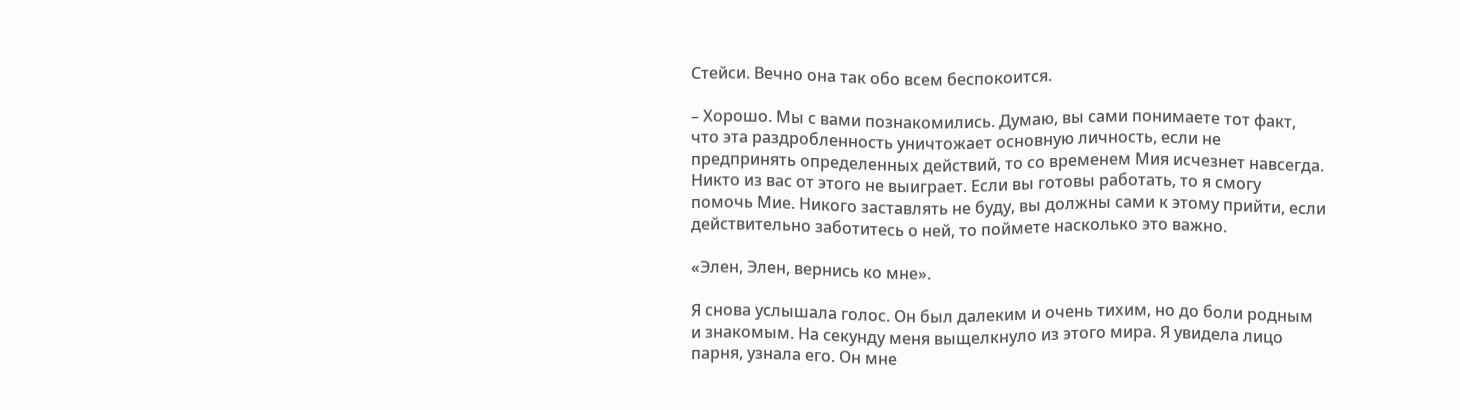Стейси. Вечно она так обо всем беспокоится.

– Хорошо. Мы с вами познакомились. Думаю, вы сами понимаете тот факт, что эта раздробленность уничтожает основную личность, если не предпринять определенных действий, то со временем Мия исчезнет навсегда. Никто из вас от этого не выиграет. Если вы готовы работать, то я смогу помочь Мие. Никого заставлять не буду, вы должны сами к этому прийти, если действительно заботитесь о ней, то поймете насколько это важно.

«Элен, Элен, вернись ко мне».

Я снова услышала голос. Он был далеким и очень тихим, но до боли родным и знакомым. На секунду меня выщелкнуло из этого мира. Я увидела лицо парня, узнала его. Он мне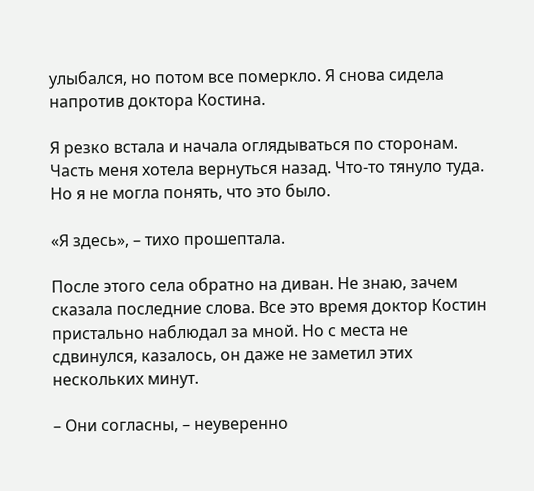улыбался, но потом все померкло. Я снова сидела напротив доктора Костина.

Я резко встала и начала оглядываться по сторонам. Часть меня хотела вернуться назад. Что-то тянуло туда. Но я не могла понять, что это было.

«Я здесь», – тихо прошептала.

После этого села обратно на диван. Не знаю, зачем сказала последние слова. Все это время доктор Костин пристально наблюдал за мной. Но с места не сдвинулся, казалось, он даже не заметил этих нескольких минут.

– Они согласны, – неуверенно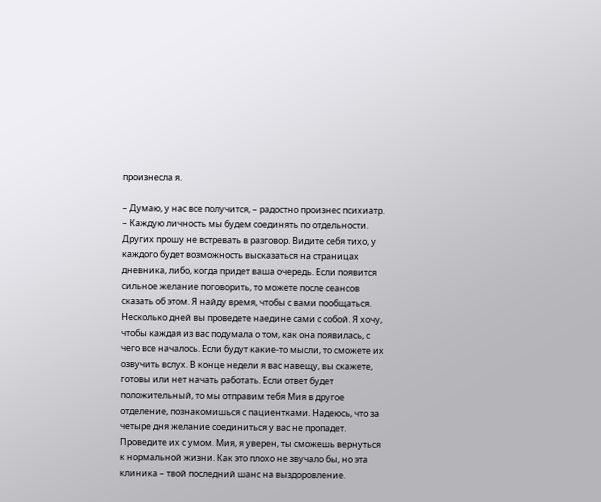произнесла я.

– Думаю, у нас все получится, – радостно произнес психиатр. – Каждую личность мы будем соединять по отдельности. Других прошу не встревать в разговор. Видите себя тихо, у каждого будет возможность высказаться на страницах дневника, либо, когда придет ваша очередь. Если появится сильное желание поговорить, то можете после сеансов сказать об этом. Я найду время, чтобы с вами пообщаться. Несколько дней вы проведете наедине сами с собой. Я хочу, чтобы каждая из вас подумала о том, как она появилась, с чего все началось. Если будут какие-то мысли, то сможете их озвучить вслух. В конце недели я вас навещу, вы скажете, готовы или нет начать работать. Если ответ будет положительный, то мы отправим тебя Мия в другое отделение, познакомишься с пациентками. Надеюсь, что за четыре дня желание соединиться у вас не пропадет. Проведите их с умом. Мия, я уверен, ты сможешь вернуться к нормальной жизни. Как это плохо не звучало бы, но эта клиника – твой последний шанс на выздоровление.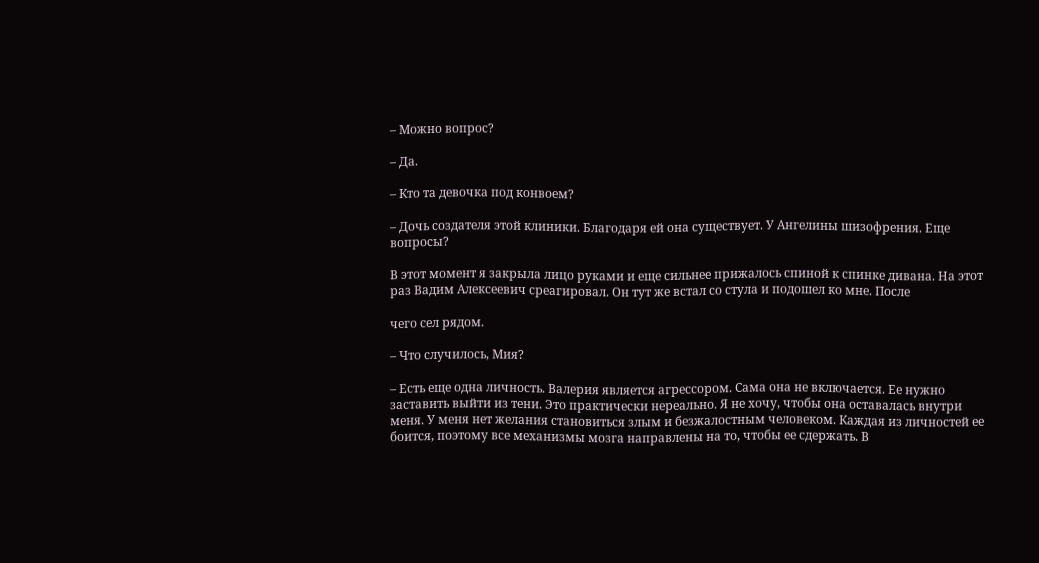– Можно вопрос?

– Да.

– Кто та девочка под конвоем?

– Дочь создателя этой клиники. Благодаря ей она существует. У Ангелины шизофрения. Еще вопросы?

В этот момент я закрыла лицо руками и еще сильнее прижалось спиной к спинке дивана. На этот раз Вадим Алексеевич среагировал. Он тут же встал со стула и подошел ко мне. После

чего сел рядом.

– Что случилось, Мия?

– Есть еще одна личность. Валерия является агрессором. Сама она не включается. Ее нужно заставить выйти из тени. Это практически нереально. Я не хочу, чтобы она оставалась внутри меня. У меня нет желания становиться злым и безжалостным человеком. Каждая из личностей ее боится, поэтому все механизмы мозга направлены на то, чтобы ее сдержать. В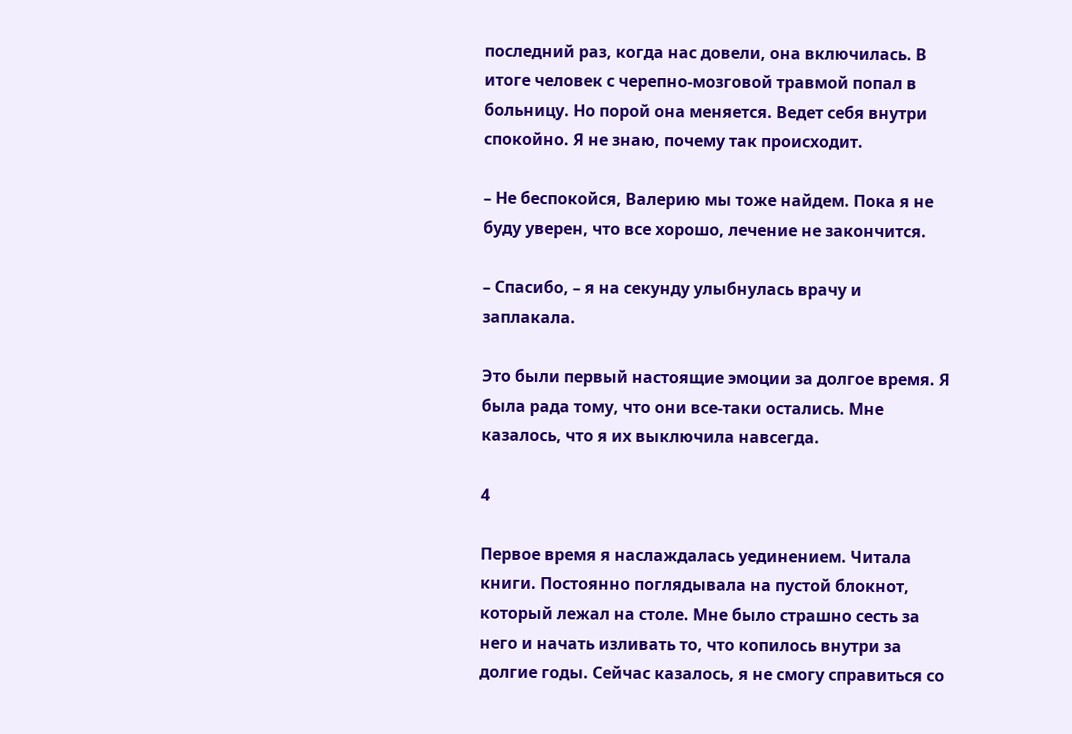последний раз, когда нас довели, она включилась. В итоге человек с черепно-мозговой травмой попал в больницу. Но порой она меняется. Ведет себя внутри спокойно. Я не знаю, почему так происходит.

– Не беспокойся, Валерию мы тоже найдем. Пока я не буду уверен, что все хорошо, лечение не закончится.

– Спасибо, – я на секунду улыбнулась врачу и заплакала.

Это были первый настоящие эмоции за долгое время. Я была рада тому, что они все-таки остались. Мне казалось, что я их выключила навсегда.

4

Первое время я наслаждалась уединением. Читала книги. Постоянно поглядывала на пустой блокнот, который лежал на столе. Мне было страшно сесть за него и начать изливать то, что копилось внутри за долгие годы. Сейчас казалось, я не смогу справиться со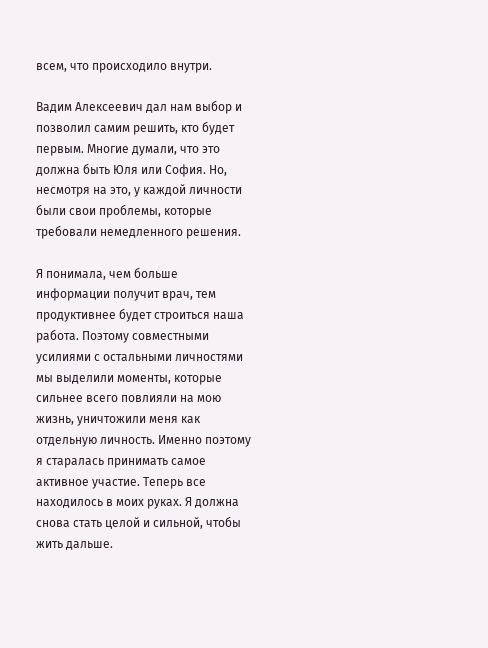всем, что происходило внутри.

Вадим Алексеевич дал нам выбор и позволил самим решить, кто будет первым. Многие думали, что это должна быть Юля или София. Но, несмотря на это, у каждой личности были свои проблемы, которые требовали немедленного решения.

Я понимала, чем больше информации получит врач, тем продуктивнее будет строиться наша работа. Поэтому совместными усилиями с остальными личностями мы выделили моменты, которые сильнее всего повлияли на мою жизнь, уничтожили меня как отдельную личность. Именно поэтому я старалась принимать самое активное участие. Теперь все находилось в моих руках. Я должна снова стать целой и сильной, чтобы жить дальше.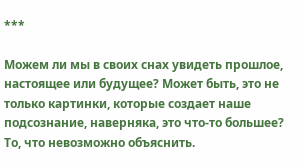***

Можем ли мы в своих снах увидеть прошлое, настоящее или будущее? Может быть, это не только картинки, которые создает наше подсознание, наверняка, это что-то большее? То, что невозможно объяснить.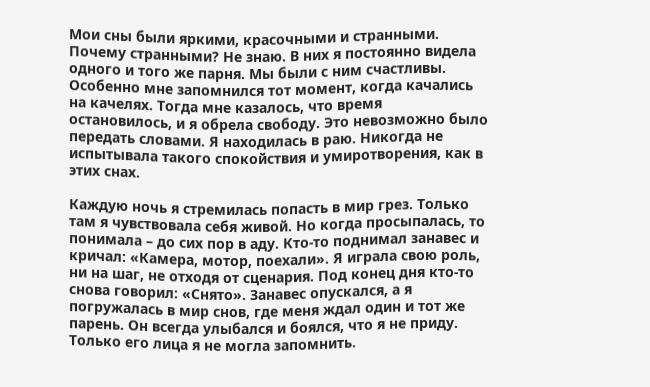Мои сны были яркими, красочными и странными. Почему странными? Не знаю. В них я постоянно видела одного и того же парня. Мы были с ним счастливы. Особенно мне запомнился тот момент, когда качались на качелях. Тогда мне казалось, что время остановилось, и я обрела свободу. Это невозможно было передать словами. Я находилась в раю. Никогда не испытывала такого спокойствия и умиротворения, как в этих снах.

Каждую ночь я стремилась попасть в мир грез. Только там я чувствовала себя живой. Но когда просыпалась, то понимала – до сих пор в аду. Кто-то поднимал занавес и кричал: «Камера, мотор, поехали». Я играла свою роль, ни на шаг, не отходя от сценария. Под конец дня кто-то снова говорил: «Снято». Занавес опускался, а я погружалась в мир снов, где меня ждал один и тот же парень. Он всегда улыбался и боялся, что я не приду. Только его лица я не могла запомнить.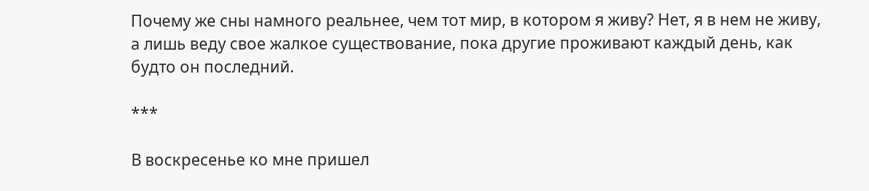Почему же сны намного реальнее, чем тот мир, в котором я живу? Нет, я в нем не живу, а лишь веду свое жалкое существование, пока другие проживают каждый день, как будто он последний.

***

В воскресенье ко мне пришел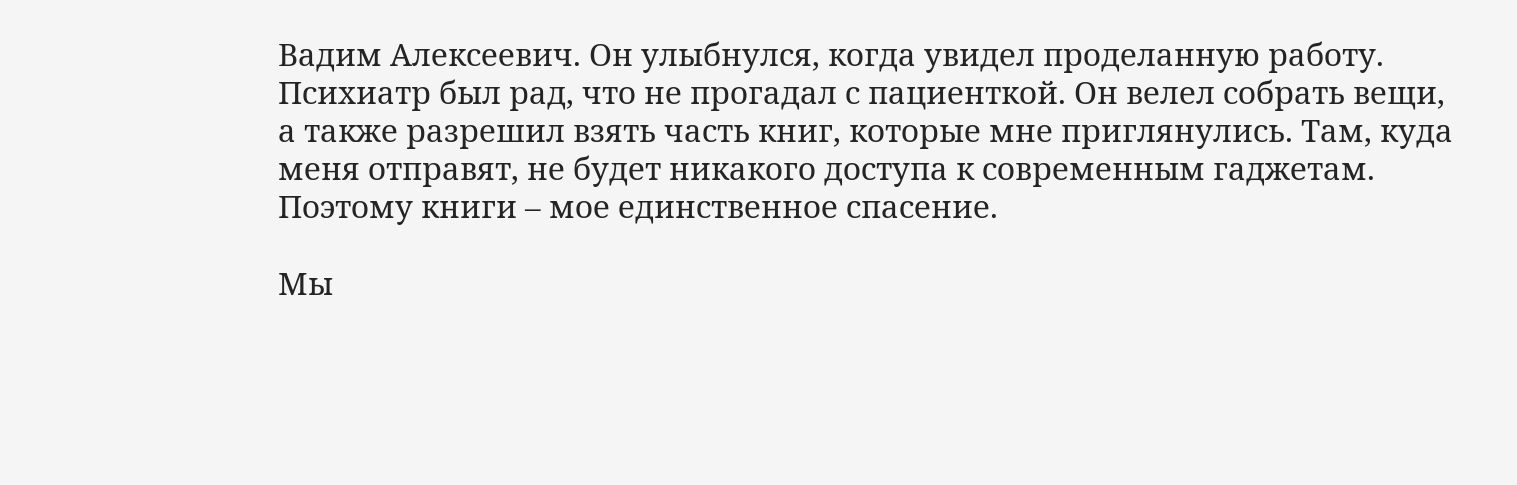Вадим Алексеевич. Он улыбнулся, когда увидел проделанную работу. Психиатр был рад, что не прогадал с пациенткой. Он велел собрать вещи, а также разрешил взять часть книг, которые мне приглянулись. Там, куда меня отправят, не будет никакого доступа к современным гаджетам. Поэтому книги – мое единственное спасение.

Мы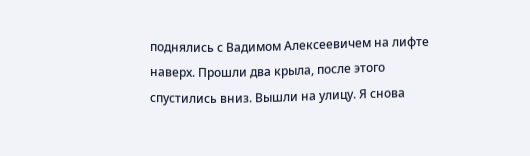поднялись с Вадимом Алексеевичем на лифте наверх. Прошли два крыла, после этого спустились вниз. Вышли на улицу. Я снова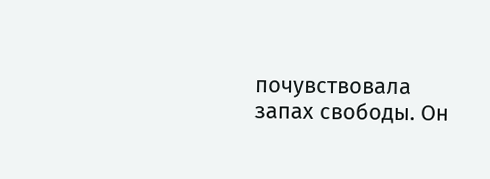почувствовала запах свободы. Он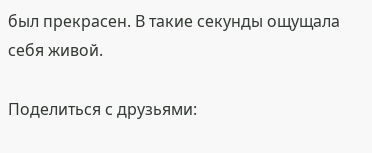был прекрасен. В такие секунды ощущала себя живой.

Поделиться с друзьями: